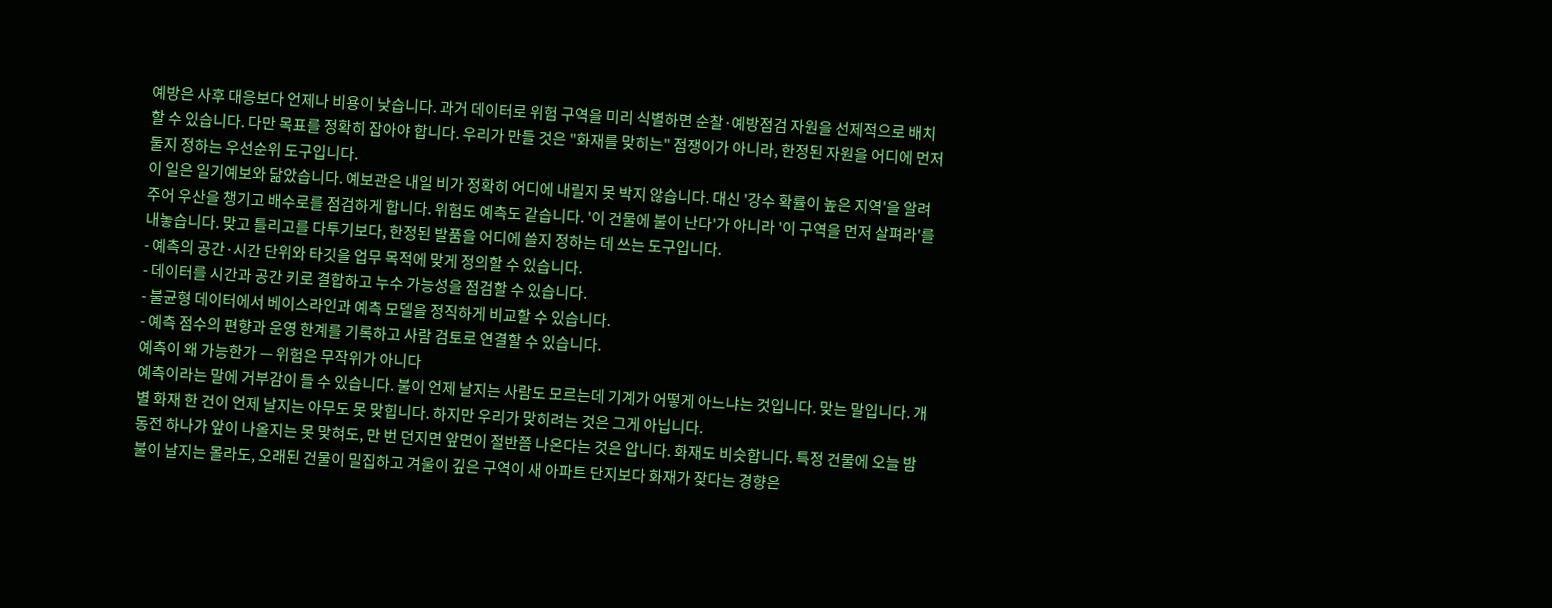예방은 사후 대응보다 언제나 비용이 낮습니다. 과거 데이터로 위험 구역을 미리 식별하면 순찰·예방점검 자원을 선제적으로 배치할 수 있습니다. 다만 목표를 정확히 잡아야 합니다. 우리가 만들 것은 "화재를 맞히는" 점쟁이가 아니라, 한정된 자원을 어디에 먼저 둘지 정하는 우선순위 도구입니다.
이 일은 일기예보와 닮았습니다. 예보관은 내일 비가 정확히 어디에 내릴지 못 박지 않습니다. 대신 '강수 확률이 높은 지역'을 알려 주어 우산을 챙기고 배수로를 점검하게 합니다. 위험도 예측도 같습니다. '이 건물에 불이 난다'가 아니라 '이 구역을 먼저 살펴라'를 내놓습니다. 맞고 틀리고를 다투기보다, 한정된 발품을 어디에 쓸지 정하는 데 쓰는 도구입니다.
- 예측의 공간·시간 단위와 타깃을 업무 목적에 맞게 정의할 수 있습니다.
- 데이터를 시간과 공간 키로 결합하고 누수 가능성을 점검할 수 있습니다.
- 불균형 데이터에서 베이스라인과 예측 모델을 정직하게 비교할 수 있습니다.
- 예측 점수의 편향과 운영 한계를 기록하고 사람 검토로 연결할 수 있습니다.
예측이 왜 가능한가 — 위험은 무작위가 아니다
예측이라는 말에 거부감이 들 수 있습니다. 불이 언제 날지는 사람도 모르는데 기계가 어떻게 아느냐는 것입니다. 맞는 말입니다. 개별 화재 한 건이 언제 날지는 아무도 못 맞힙니다. 하지만 우리가 맞히려는 것은 그게 아닙니다.
동전 하나가 앞이 나올지는 못 맞혀도, 만 번 던지면 앞면이 절반쯤 나온다는 것은 압니다. 화재도 비슷합니다. 특정 건물에 오늘 밤 불이 날지는 몰라도, 오래된 건물이 밀집하고 겨울이 깊은 구역이 새 아파트 단지보다 화재가 잦다는 경향은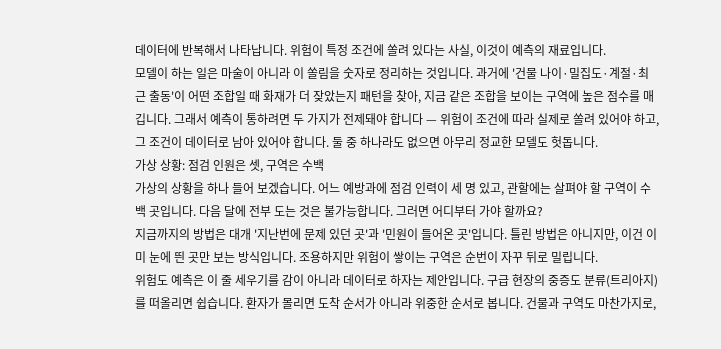데이터에 반복해서 나타납니다. 위험이 특정 조건에 쏠려 있다는 사실, 이것이 예측의 재료입니다.
모델이 하는 일은 마술이 아니라 이 쏠림을 숫자로 정리하는 것입니다. 과거에 '건물 나이·밀집도·계절·최근 출동'이 어떤 조합일 때 화재가 더 잦았는지 패턴을 찾아, 지금 같은 조합을 보이는 구역에 높은 점수를 매깁니다. 그래서 예측이 통하려면 두 가지가 전제돼야 합니다 — 위험이 조건에 따라 실제로 쏠려 있어야 하고, 그 조건이 데이터로 남아 있어야 합니다. 둘 중 하나라도 없으면 아무리 정교한 모델도 헛돕니다.
가상 상황: 점검 인원은 셋, 구역은 수백
가상의 상황을 하나 들어 보겠습니다. 어느 예방과에 점검 인력이 세 명 있고, 관할에는 살펴야 할 구역이 수백 곳입니다. 다음 달에 전부 도는 것은 불가능합니다. 그러면 어디부터 가야 할까요?
지금까지의 방법은 대개 '지난번에 문제 있던 곳'과 '민원이 들어온 곳'입니다. 틀린 방법은 아니지만, 이건 이미 눈에 띈 곳만 보는 방식입니다. 조용하지만 위험이 쌓이는 구역은 순번이 자꾸 뒤로 밀립니다.
위험도 예측은 이 줄 세우기를 감이 아니라 데이터로 하자는 제안입니다. 구급 현장의 중증도 분류(트리아지)를 떠올리면 쉽습니다. 환자가 몰리면 도착 순서가 아니라 위중한 순서로 봅니다. 건물과 구역도 마찬가지로,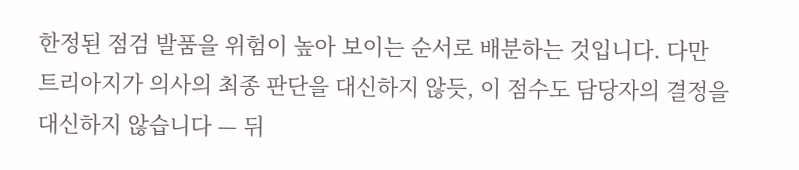한정된 점검 발품을 위험이 높아 보이는 순서로 배분하는 것입니다. 다만 트리아지가 의사의 최종 판단을 대신하지 않듯, 이 점수도 담당자의 결정을 대신하지 않습니다 — 뒤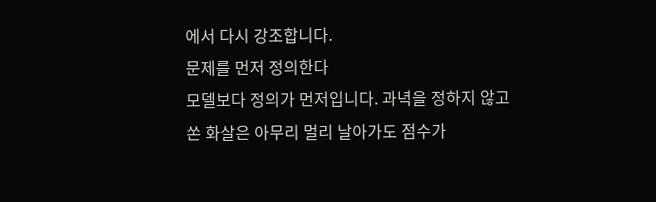에서 다시 강조합니다.
문제를 먼저 정의한다
모델보다 정의가 먼저입니다. 과녁을 정하지 않고 쏜 화살은 아무리 멀리 날아가도 점수가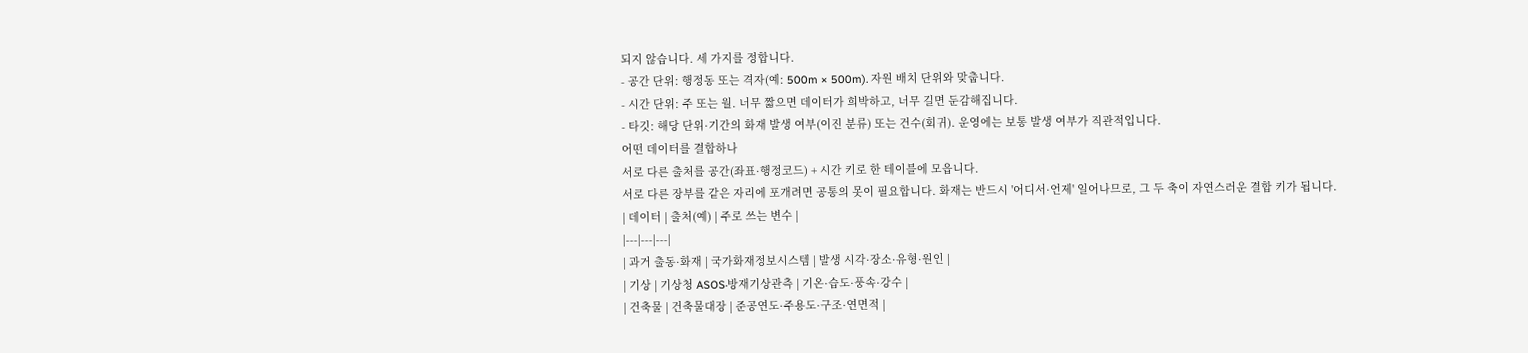되지 않습니다. 세 가지를 정합니다.
- 공간 단위: 행정동 또는 격자(예: 500m × 500m). 자원 배치 단위와 맞춥니다.
- 시간 단위: 주 또는 월. 너무 짧으면 데이터가 희박하고, 너무 길면 둔감해집니다.
- 타깃: 해당 단위·기간의 화재 발생 여부(이진 분류) 또는 건수(회귀). 운영에는 보통 발생 여부가 직관적입니다.
어떤 데이터를 결합하나
서로 다른 출처를 공간(좌표·행정코드) + 시간 키로 한 테이블에 모읍니다.
서로 다른 장부를 같은 자리에 포개려면 공통의 못이 필요합니다. 화재는 반드시 '어디서·언제' 일어나므로, 그 두 축이 자연스러운 결합 키가 됩니다.
| 데이터 | 출처(예) | 주로 쓰는 변수 |
|---|---|---|
| 과거 출동·화재 | 국가화재정보시스템 | 발생 시각·장소·유형·원인 |
| 기상 | 기상청 ASOS·방재기상관측 | 기온·습도·풍속·강수 |
| 건축물 | 건축물대장 | 준공연도·주용도·구조·연면적 |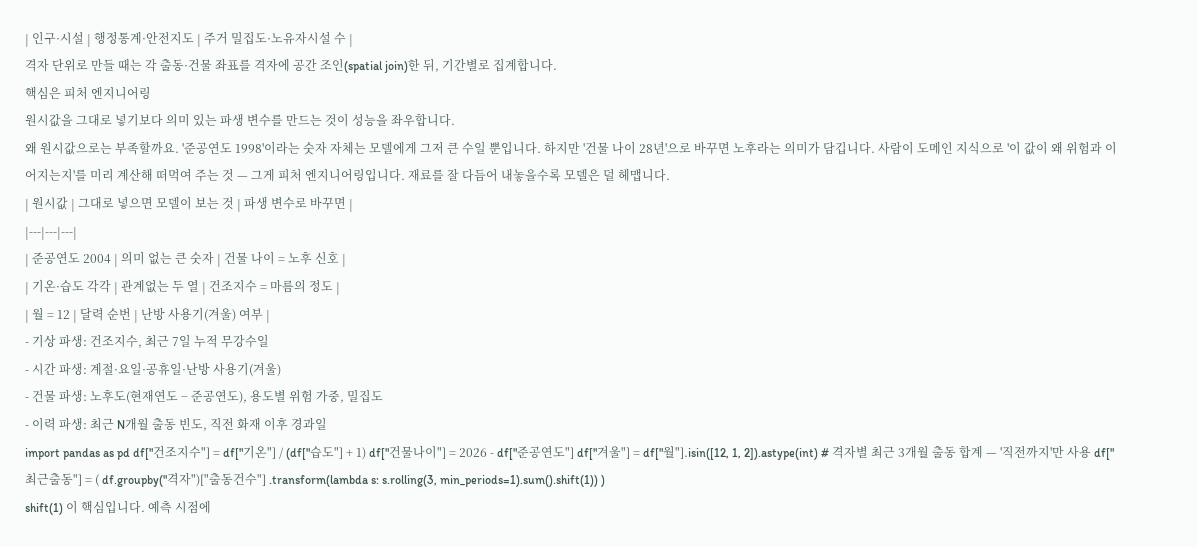| 인구·시설 | 행정통계·안전지도 | 주거 밀집도·노유자시설 수 |
격자 단위로 만들 때는 각 출동·건물 좌표를 격자에 공간 조인(spatial join)한 뒤, 기간별로 집계합니다.
핵심은 피처 엔지니어링
원시값을 그대로 넣기보다 의미 있는 파생 변수를 만드는 것이 성능을 좌우합니다.
왜 원시값으로는 부족할까요. '준공연도 1998'이라는 숫자 자체는 모델에게 그저 큰 수일 뿐입니다. 하지만 '건물 나이 28년'으로 바꾸면 노후라는 의미가 담깁니다. 사람이 도메인 지식으로 '이 값이 왜 위험과 이어지는지'를 미리 계산해 떠먹여 주는 것 — 그게 피처 엔지니어링입니다. 재료를 잘 다듬어 내놓을수록 모델은 덜 헤맵니다.
| 원시값 | 그대로 넣으면 모델이 보는 것 | 파생 변수로 바꾸면 |
|---|---|---|
| 준공연도 2004 | 의미 없는 큰 숫자 | 건물 나이 = 노후 신호 |
| 기온·습도 각각 | 관계없는 두 열 | 건조지수 = 마름의 정도 |
| 월 = 12 | 달력 순번 | 난방 사용기(겨울) 여부 |
- 기상 파생: 건조지수, 최근 7일 누적 무강수일
- 시간 파생: 계절·요일·공휴일·난방 사용기(겨울)
- 건물 파생: 노후도(현재연도 − 준공연도), 용도별 위험 가중, 밀집도
- 이력 파생: 최근 N개월 출동 빈도, 직전 화재 이후 경과일
import pandas as pd df["건조지수"] = df["기온"] / (df["습도"] + 1) df["건물나이"] = 2026 - df["준공연도"] df["겨울"] = df["월"].isin([12, 1, 2]).astype(int) # 격자별 최근 3개월 출동 합계 — '직전까지'만 사용 df["최근출동"] = ( df.groupby("격자")["출동건수"] .transform(lambda s: s.rolling(3, min_periods=1).sum().shift(1)) )
shift(1) 이 핵심입니다. 예측 시점에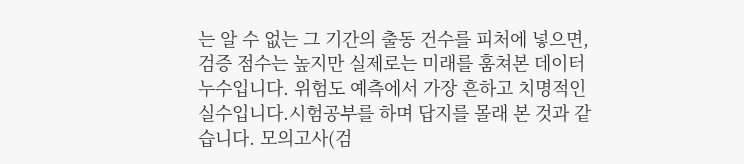는 알 수 없는 그 기간의 출동 건수를 피처에 넣으면, 검증 점수는 높지만 실제로는 미래를 훔쳐본 데이터 누수입니다. 위험도 예측에서 가장 흔하고 치명적인 실수입니다.시험공부를 하며 답지를 몰래 본 것과 같습니다. 모의고사(검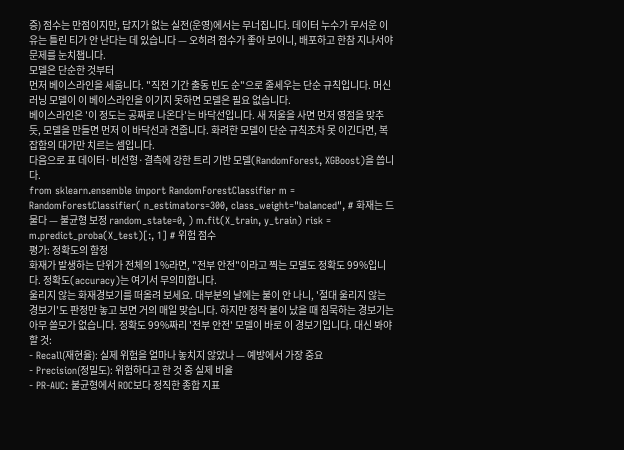증) 점수는 만점이지만, 답지가 없는 실전(운영)에서는 무너집니다. 데이터 누수가 무서운 이유는 틀린 티가 안 난다는 데 있습니다 — 오히려 점수가 좋아 보이니, 배포하고 한참 지나서야 문제를 눈치챕니다.
모델은 단순한 것부터
먼저 베이스라인을 세웁니다. "직전 기간 출동 빈도 순"으로 줄세우는 단순 규칙입니다. 머신러닝 모델이 이 베이스라인을 이기지 못하면 모델은 필요 없습니다.
베이스라인은 '이 정도는 공짜로 나온다'는 바닥선입니다. 새 저울을 사면 먼저 영점을 맞추듯, 모델을 만들면 먼저 이 바닥선과 견줍니다. 화려한 모델이 단순 규칙조차 못 이긴다면, 복잡함의 대가만 치르는 셈입니다.
다음으로 표 데이터·비선형·결측에 강한 트리 기반 모델(RandomForest, XGBoost)을 씁니다.
from sklearn.ensemble import RandomForestClassifier m = RandomForestClassifier( n_estimators=300, class_weight="balanced", # 화재는 드물다 — 불균형 보정 random_state=0, ) m.fit(X_train, y_train) risk = m.predict_proba(X_test)[:, 1] # 위험 점수
평가: 정확도의 함정
화재가 발생하는 단위가 전체의 1%라면, "전부 안전"이라고 찍는 모델도 정확도 99%입니다. 정확도(accuracy)는 여기서 무의미합니다.
울리지 않는 화재경보기를 떠올려 보세요. 대부분의 날에는 불이 안 나니, '절대 울리지 않는 경보기'도 판정만 놓고 보면 거의 매일 맞습니다. 하지만 정작 불이 났을 때 침묵하는 경보기는 아무 쓸모가 없습니다. 정확도 99%짜리 '전부 안전' 모델이 바로 이 경보기입니다. 대신 봐야 할 것:
- Recall(재현율): 실제 위험을 얼마나 놓치지 않았나 — 예방에서 가장 중요
- Precision(정밀도): 위험하다고 한 것 중 실제 비율
- PR-AUC: 불균형에서 ROC보다 정직한 종합 지표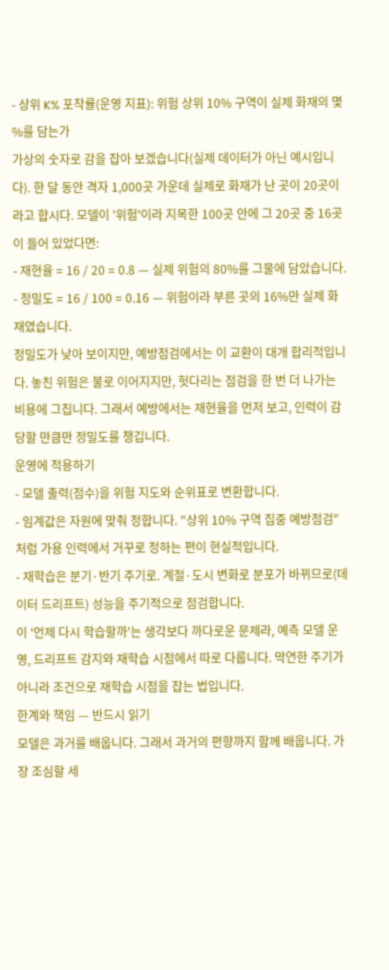- 상위 K% 포착률(운영 지표): 위험 상위 10% 구역이 실제 화재의 몇 %를 담는가
가상의 숫자로 감을 잡아 보겠습니다(실제 데이터가 아닌 예시입니다). 한 달 동안 격자 1,000곳 가운데 실제로 화재가 난 곳이 20곳이라고 합시다. 모델이 '위험'이라 지목한 100곳 안에 그 20곳 중 16곳이 들어 있었다면:
- 재현율 = 16 / 20 = 0.8 — 실제 위험의 80%를 그물에 담았습니다.
- 정밀도 = 16 / 100 = 0.16 — 위험이라 부른 곳의 16%만 실제 화재였습니다.
정밀도가 낮아 보이지만, 예방점검에서는 이 교환이 대개 합리적입니다. 놓친 위험은 불로 이어지지만, 헛다리는 점검을 한 번 더 나가는 비용에 그칩니다. 그래서 예방에서는 재현율을 먼저 보고, 인력이 감당할 만큼만 정밀도를 챙깁니다.
운영에 적용하기
- 모델 출력(점수)을 위험 지도와 순위표로 변환합니다.
- 임계값은 자원에 맞춰 정합니다. "상위 10% 구역 집중 예방점검"처럼 가용 인력에서 거꾸로 정하는 편이 현실적입니다.
- 재학습은 분기·반기 주기로. 계절·도시 변화로 분포가 바뀌므로(데이터 드리프트) 성능을 주기적으로 점검합니다.
이 '언제 다시 학습할까'는 생각보다 까다로운 문제라, 예측 모델 운영, 드리프트 감지와 재학습 시점에서 따로 다룹니다. 막연한 주기가 아니라 조건으로 재학습 시점을 잡는 법입니다.
한계와 책임 — 반드시 읽기
모델은 과거를 배웁니다. 그래서 과거의 편향까지 함께 배웁니다. 가장 조심할 세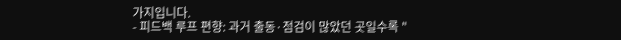가지입니다.
- 피드백 루프 편향: 과거 출동·점검이 많았던 곳일수록 "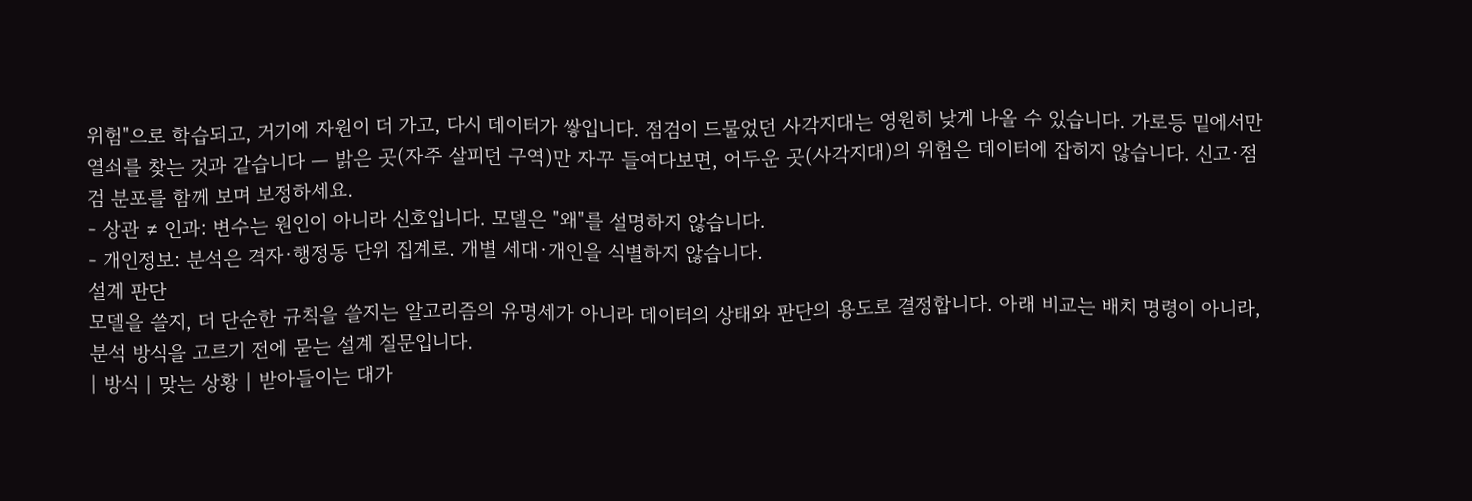위험"으로 학습되고, 거기에 자원이 더 가고, 다시 데이터가 쌓입니다. 점검이 드물었던 사각지대는 영원히 낮게 나올 수 있습니다. 가로등 밑에서만 열쇠를 찾는 것과 같습니다 — 밝은 곳(자주 살피던 구역)만 자꾸 들여다보면, 어두운 곳(사각지대)의 위험은 데이터에 잡히지 않습니다. 신고·점검 분포를 함께 보며 보정하세요.
- 상관 ≠ 인과: 변수는 원인이 아니라 신호입니다. 모델은 "왜"를 설명하지 않습니다.
- 개인정보: 분석은 격자·행정동 단위 집계로. 개별 세대·개인을 식별하지 않습니다.
설계 판단
모델을 쓸지, 더 단순한 규칙을 쓸지는 알고리즘의 유명세가 아니라 데이터의 상태와 판단의 용도로 결정합니다. 아래 비교는 배치 명령이 아니라, 분석 방식을 고르기 전에 묻는 설계 질문입니다.
| 방식 | 맞는 상황 | 받아들이는 대가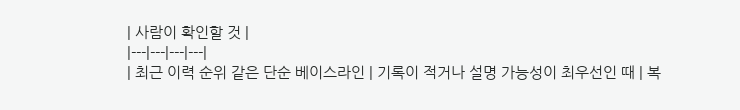| 사람이 확인할 것 |
|---|---|---|---|
| 최근 이력 순위 같은 단순 베이스라인 | 기록이 적거나 설명 가능성이 최우선인 때 | 복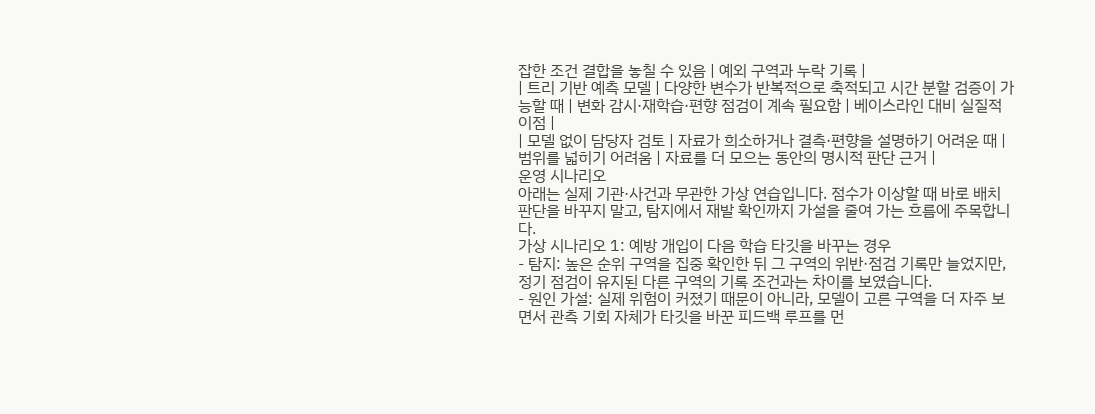잡한 조건 결합을 놓칠 수 있음 | 예외 구역과 누락 기록 |
| 트리 기반 예측 모델 | 다양한 변수가 반복적으로 축적되고 시간 분할 검증이 가능할 때 | 변화 감시·재학습·편향 점검이 계속 필요함 | 베이스라인 대비 실질적 이점 |
| 모델 없이 담당자 검토 | 자료가 희소하거나 결측·편향을 설명하기 어려운 때 | 범위를 넓히기 어려움 | 자료를 더 모으는 동안의 명시적 판단 근거 |
운영 시나리오
아래는 실제 기관·사건과 무관한 가상 연습입니다. 점수가 이상할 때 바로 배치 판단을 바꾸지 말고, 탐지에서 재발 확인까지 가설을 줄여 가는 흐름에 주목합니다.
가상 시나리오 1: 예방 개입이 다음 학습 타깃을 바꾸는 경우
- 탐지: 높은 순위 구역을 집중 확인한 뒤 그 구역의 위반·점검 기록만 늘었지만, 정기 점검이 유지된 다른 구역의 기록 조건과는 차이를 보였습니다.
- 원인 가설: 실제 위험이 커졌기 때문이 아니라, 모델이 고른 구역을 더 자주 보면서 관측 기회 자체가 타깃을 바꾼 피드백 루프를 먼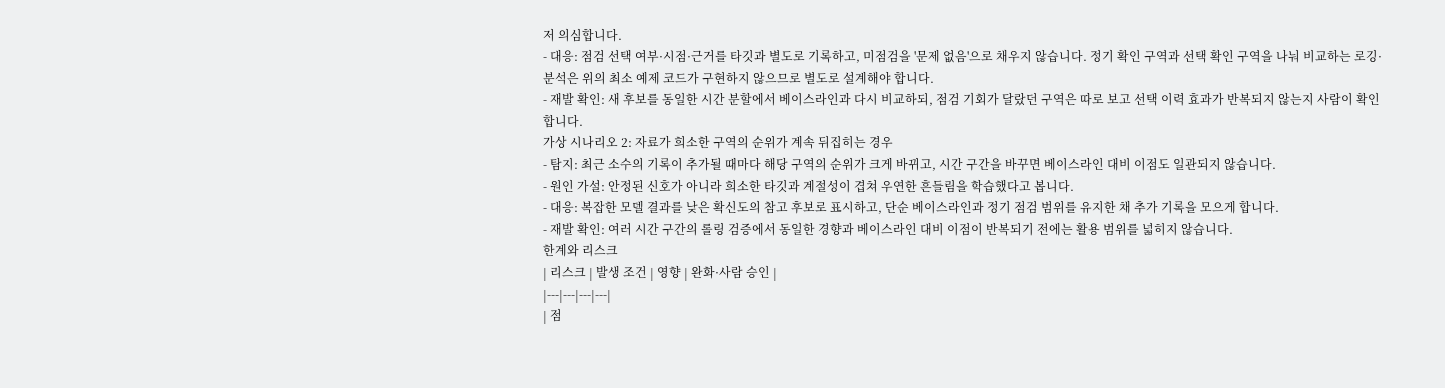저 의심합니다.
- 대응: 점검 선택 여부·시점·근거를 타깃과 별도로 기록하고, 미점검을 '문제 없음'으로 채우지 않습니다. 정기 확인 구역과 선택 확인 구역을 나눠 비교하는 로깅·분석은 위의 최소 예제 코드가 구현하지 않으므로 별도로 설계해야 합니다.
- 재발 확인: 새 후보를 동일한 시간 분할에서 베이스라인과 다시 비교하되, 점검 기회가 달랐던 구역은 따로 보고 선택 이력 효과가 반복되지 않는지 사람이 확인합니다.
가상 시나리오 2: 자료가 희소한 구역의 순위가 계속 뒤집히는 경우
- 탐지: 최근 소수의 기록이 추가될 때마다 해당 구역의 순위가 크게 바뀌고, 시간 구간을 바꾸면 베이스라인 대비 이점도 일관되지 않습니다.
- 원인 가설: 안정된 신호가 아니라 희소한 타깃과 계절성이 겹쳐 우연한 흔들림을 학습했다고 봅니다.
- 대응: 복잡한 모델 결과를 낮은 확신도의 참고 후보로 표시하고, 단순 베이스라인과 정기 점검 범위를 유지한 채 추가 기록을 모으게 합니다.
- 재발 확인: 여러 시간 구간의 롤링 검증에서 동일한 경향과 베이스라인 대비 이점이 반복되기 전에는 활용 범위를 넓히지 않습니다.
한계와 리스크
| 리스크 | 발생 조건 | 영향 | 완화·사람 승인 |
|---|---|---|---|
| 점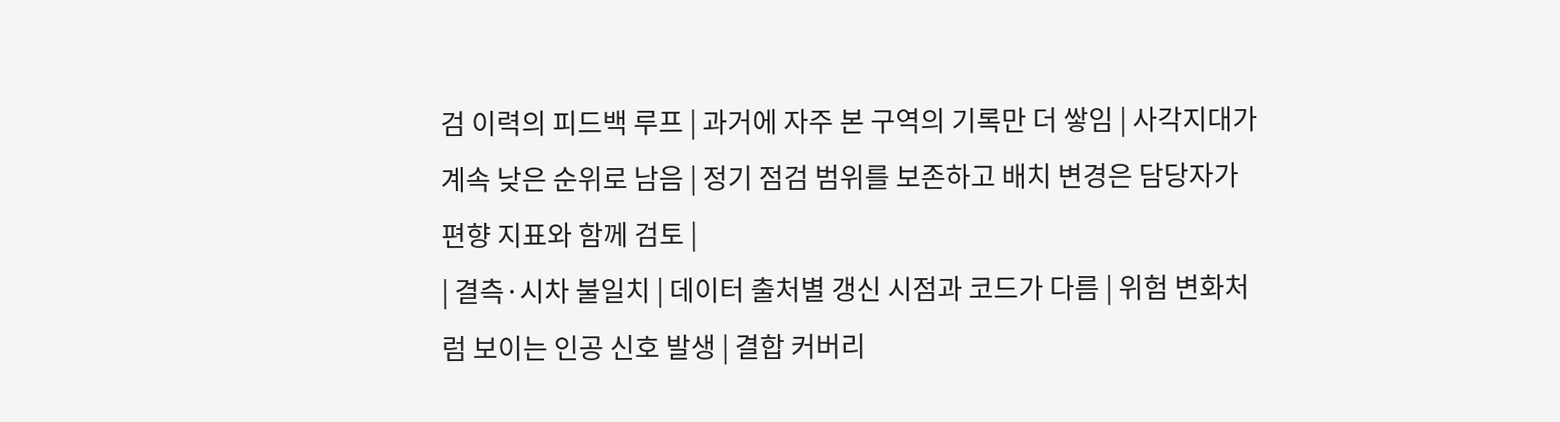검 이력의 피드백 루프 | 과거에 자주 본 구역의 기록만 더 쌓임 | 사각지대가 계속 낮은 순위로 남음 | 정기 점검 범위를 보존하고 배치 변경은 담당자가 편향 지표와 함께 검토 |
| 결측·시차 불일치 | 데이터 출처별 갱신 시점과 코드가 다름 | 위험 변화처럼 보이는 인공 신호 발생 | 결합 커버리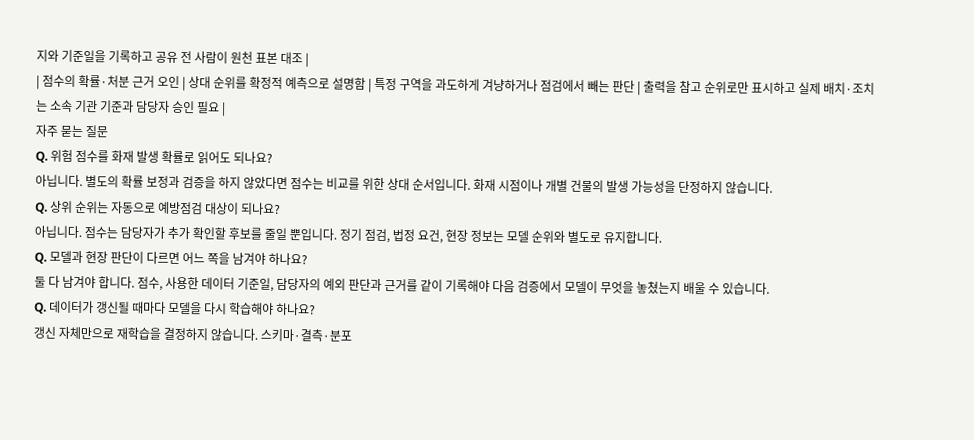지와 기준일을 기록하고 공유 전 사람이 원천 표본 대조 |
| 점수의 확률·처분 근거 오인 | 상대 순위를 확정적 예측으로 설명함 | 특정 구역을 과도하게 겨냥하거나 점검에서 빼는 판단 | 출력을 참고 순위로만 표시하고 실제 배치·조치는 소속 기관 기준과 담당자 승인 필요 |
자주 묻는 질문
Q. 위험 점수를 화재 발생 확률로 읽어도 되나요?
아닙니다. 별도의 확률 보정과 검증을 하지 않았다면 점수는 비교를 위한 상대 순서입니다. 화재 시점이나 개별 건물의 발생 가능성을 단정하지 않습니다.
Q. 상위 순위는 자동으로 예방점검 대상이 되나요?
아닙니다. 점수는 담당자가 추가 확인할 후보를 줄일 뿐입니다. 정기 점검, 법정 요건, 현장 정보는 모델 순위와 별도로 유지합니다.
Q. 모델과 현장 판단이 다르면 어느 쪽을 남겨야 하나요?
둘 다 남겨야 합니다. 점수, 사용한 데이터 기준일, 담당자의 예외 판단과 근거를 같이 기록해야 다음 검증에서 모델이 무엇을 놓쳤는지 배울 수 있습니다.
Q. 데이터가 갱신될 때마다 모델을 다시 학습해야 하나요?
갱신 자체만으로 재학습을 결정하지 않습니다. 스키마·결측·분포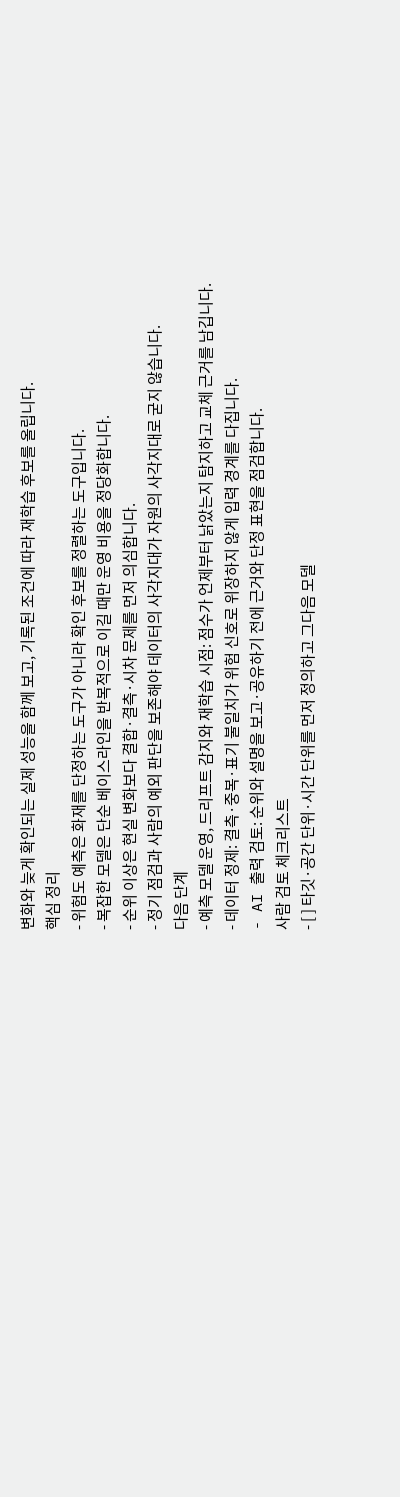변화와 늦게 확인되는 실제 성능을 함께 보고, 기록된 조건에 따라 재학습 후보를 올립니다.
핵심 정리
- 위험도 예측은 화재를 단정하는 도구가 아니라 확인 후보를 정렬하는 도구입니다.
- 복잡한 모델은 단순 베이스라인을 반복적으로 이길 때만 운영 비용을 정당화합니다.
- 순위 이상은 현실 변화보다 결합·결측·시차 문제를 먼저 의심합니다.
- 정기 점검과 사람의 예외 판단을 보존해야 데이터의 사각지대가 자원의 사각지대로 굳지 않습니다.
다음 단계
- 예측 모델 운영, 드리프트 감지와 재학습 시점: 점수가 언제부터 낡았는지 탐지하고 교체 근거를 남깁니다.
- 데이터 정제: 결측·중복·표기 불일치가 위험 신호로 위장하지 않게 입력 경계를 다집니다.
- AI 출력 검토: 순위와 설명을 보고·공유하기 전에 근거와 단정 표현을 점검합니다.
사람 검토 체크리스트
- [ ] 타깃·공간 단위·시간 단위를 먼저 정의하고 그다음 모델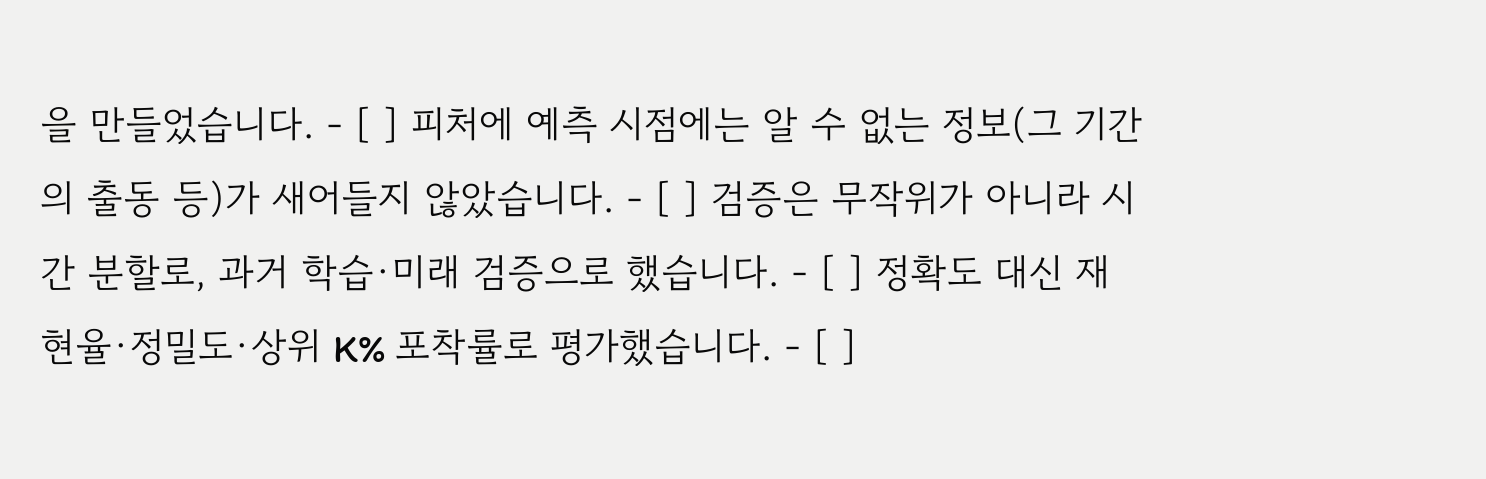을 만들었습니다. - [ ] 피처에 예측 시점에는 알 수 없는 정보(그 기간의 출동 등)가 새어들지 않았습니다. - [ ] 검증은 무작위가 아니라 시간 분할로, 과거 학습·미래 검증으로 했습니다. - [ ] 정확도 대신 재현율·정밀도·상위 K% 포착률로 평가했습니다. - [ ]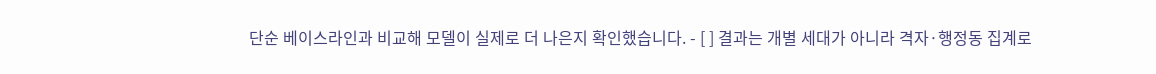단순 베이스라인과 비교해 모델이 실제로 더 나은지 확인했습니다. - [ ] 결과는 개별 세대가 아니라 격자·행정동 집계로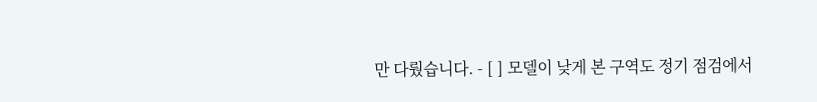만 다뤘습니다. - [ ] 모델이 낮게 본 구역도 정기 점검에서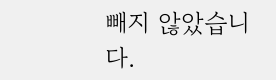빼지 않았습니다.